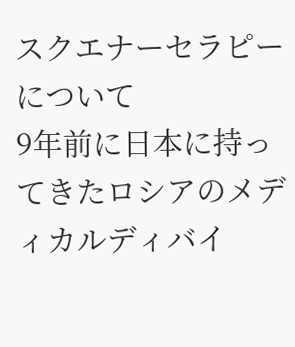スクエナーセラピーについて
9年前に日本に持ってきたロシアのメディカルディバイ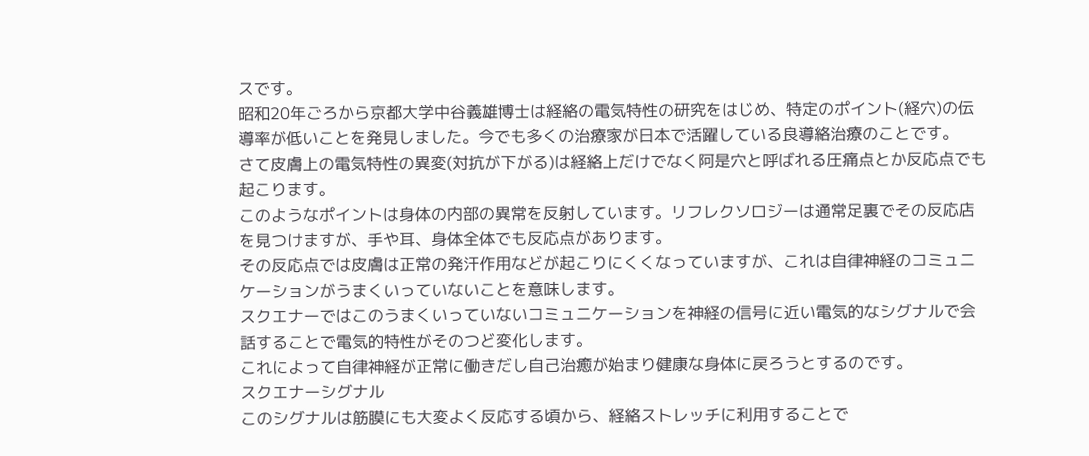スです。
昭和20年ごろから京都大学中谷義雄博士は経絡の電気特性の研究をはじめ、特定のポイント(経穴)の伝導率が低いことを発見しました。今でも多くの治療家が日本で活躍している良導絡治療のことです。
さて皮膚上の電気特性の異変(対抗が下がる)は経絡上だけでなく阿是穴と呼ばれる圧痛点とか反応点でも起こります。
このようなポイントは身体の内部の異常を反射しています。リフレクソロジーは通常足裏でその反応店を見つけますが、手や耳、身体全体でも反応点があります。
その反応点では皮膚は正常の発汗作用などが起こりにくくなっていますが、これは自律神経のコミュニケーションがうまくいっていないことを意味します。
スクエナーではこのうまくいっていないコミュニケーションを神経の信号に近い電気的なシグナルで会話することで電気的特性がそのつど変化します。
これによって自律神経が正常に働きだし自己治癒が始まり健康な身体に戻ろうとするのです。
スクエナーシグナル
このシグナルは筋膜にも大変よく反応する頃から、経絡ストレッチに利用することで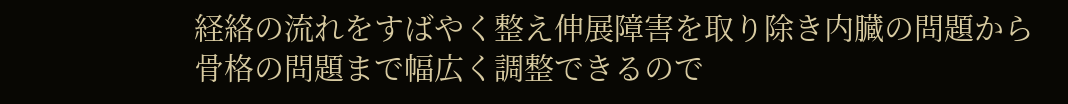経絡の流れをすばやく整え伸展障害を取り除き内臓の問題から骨格の問題まで幅広く調整できるので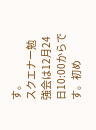す。
スクエナー勉強会は12月24日10:00からです。初め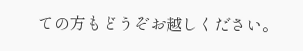ての方もどうぞお越しください。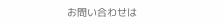お問い合わせは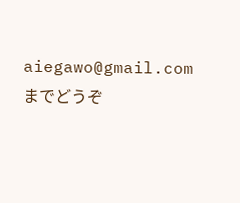aiegawo@gmail.com までどうぞ